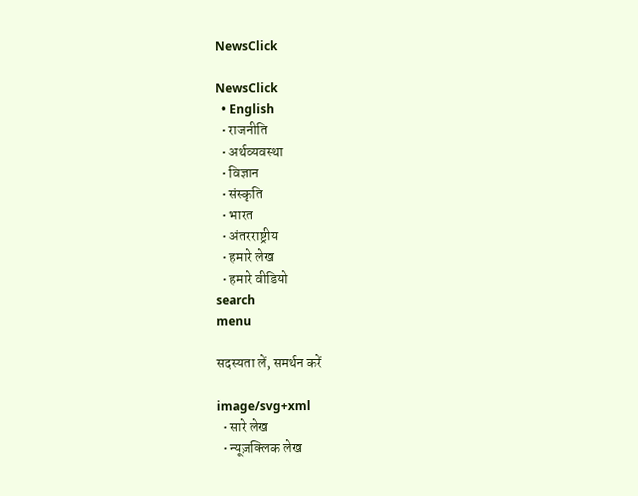NewsClick

NewsClick
  • English
  • राजनीति
  • अर्थव्यवस्था
  • विज्ञान
  • संस्कृति
  • भारत
  • अंतरराष्ट्रीय
  • हमारे लेख
  • हमारे वीडियो
search
menu

सदस्यता लें, समर्थन करें

image/svg+xml
  • सारे लेख
  • न्यूज़क्लिक लेख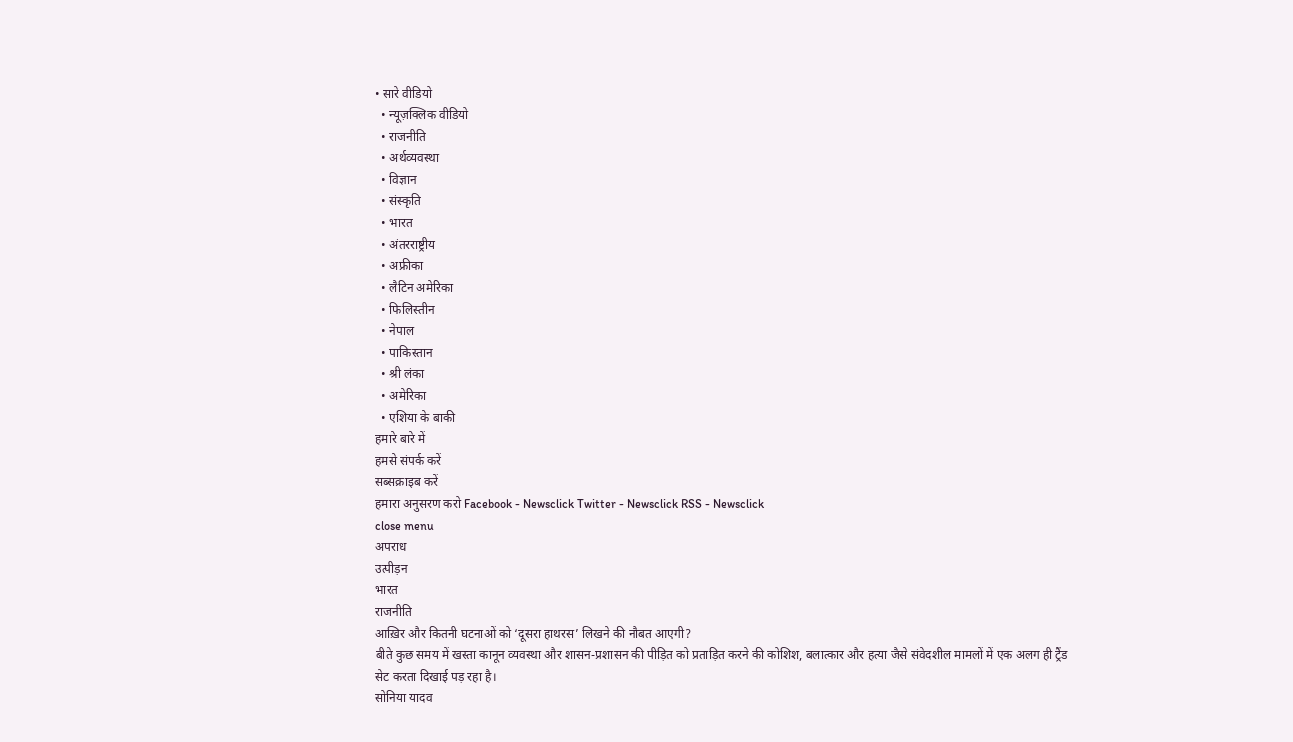• सारे वीडियो
  • न्यूज़क्लिक वीडियो
  • राजनीति
  • अर्थव्यवस्था
  • विज्ञान
  • संस्कृति
  • भारत
  • अंतरराष्ट्रीय
  • अफ्रीका
  • लैटिन अमेरिका
  • फिलिस्तीन
  • नेपाल
  • पाकिस्तान
  • श्री लंका
  • अमेरिका
  • एशिया के बाकी
हमारे बारे में
हमसे संपर्क करें
सब्सक्राइब करें
हमारा अनुसरण करो Facebook - Newsclick Twitter - Newsclick RSS - Newsclick
close menu
अपराध
उत्पीड़न
भारत
राजनीति
आख़िर और कितनी घटनाओं को ‘दूसरा हाथरस’ लिखने की नौबत आएगी?
बीते कुछ समय में खस्ता कानून व्यवस्था और शासन-प्रशासन की पीड़ित को प्रताड़ित करने की कोशिश, बलात्कार और हत्या जैसे संवेदशील मामलों में एक अलग ही ट्रैंड सेट करता दिखाई पड़ रहा है।
सोनिया यादव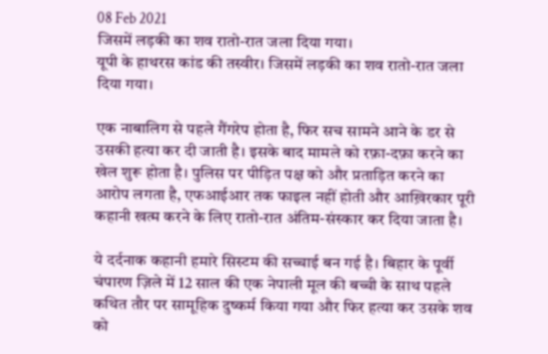08 Feb 2021
जिसमें लड़की का शव रातो-रात जला दिया गया।
यूपी के हाथरस कांड की तस्वीर। जिसमें लड़की का शव रातो-रात जला दिया गया।

एक नाबालिग से पहले गैंगरेप होता है, फिर सच सामने आने के डर से उसकी हत्या कर दी जाती है। इसके बाद मामले को रफ़ा-दफ़ा करने का खेल शुरू होता है। पुलिस पर पीड़ित पक्ष को और प्रताड़ित करने का आरोप लगता है, एफआईआर तक फाइल नहीं होती और आख़िरकार पूरी कहानी खत्म करने के लिए रातो-रात अंतिम-संस्कार कर दिया जाता है।

ये दर्दनाक कहानी हमारे सिस्टम की सच्चाई बन गई है। बिहार के पूर्वी चंपारण ज़िले में 12 साल की एक नेपाली मूल की बच्ची के साथ पहले कथित तौर पर सामूहिक दुष्कर्म किया गया और फिर हत्या कर उसके शव को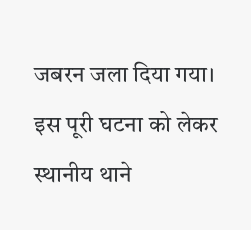जबरन जला दिया गया। इस पूरी घटना को लेकर स्थानीय थाने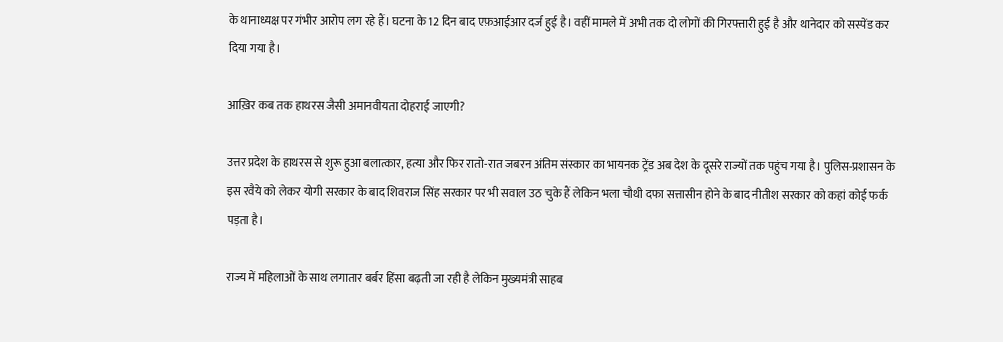के थानाध्यक्ष पर गंभीर आरोप लग रहे हैं। घटना के 12 दिन बाद एफ़आईआर दर्ज हुई है। वहीं मामले में अभी तक दो लोगों की गिरफ्तारी हुई है और थानेदार को सस्पेंड कर दिया गया है।

आख़िर कब तक हाथरस जैसी अमानवीयता दोहराई जाएगी?

उत्तर प्रदेश के हाथरस से शुरू हुआ बलात्कार, हत्या और फिर रातो-रात जबरन अंतिम संस्कार का भायनक ट्रेंड अब देश के दूसरे राज्यों तक पहुंच गया है। पुलिस-प्रशासन के इस रवैये को लेकर योगी सरकार के बाद शिवराज सिंह सरकार पर भी सवाल उठ चुके हैं लेकिन भला चौथी दफा सत्तासीन होने के बाद नीतीश सरकार को कहां कोई फर्क पड़ता है।

राज्य में महिलाओं के साथ लगातार बर्बर हिंसा बढ़ती जा रही है लेकिन मुख्यमंत्री साहब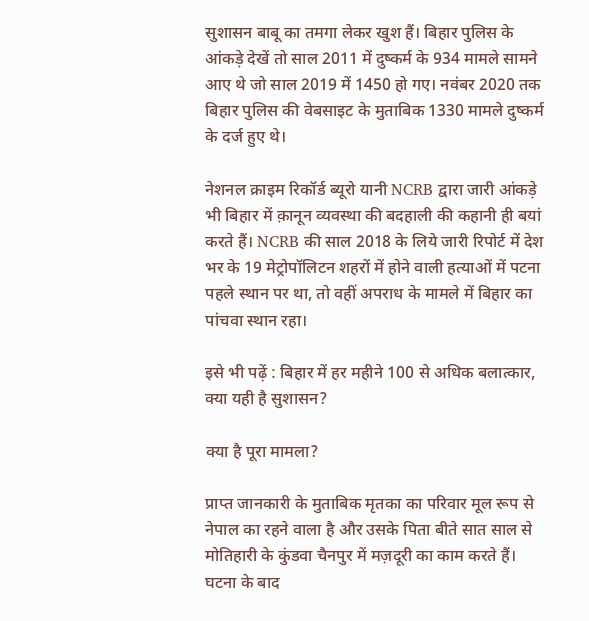सुशासन बाबू का तमगा लेकर खुश हैं। बिहार पुलिस के आंकड़े देखें तो साल 2011 में दुष्कर्म के 934 मामले सामने आए थे जो साल 2019 में 1450 हो गए। नवंबर 2020 तक बिहार पुलिस की वेबसाइट के मुताबिक 1330 मामले दुष्कर्म के दर्ज हुए थे।

नेशनल क्राइम रिकॉर्ड ब्यूरो यानी NCRB द्वारा जारी आंकड़े भी बिहार में क़ानून व्यवस्था की बदहाली की कहानी ही बयां करते हैं। NCRB की साल 2018 के लिये जारी रिपोर्ट में देश भर के 19 मेट्रोपॉलिटन शहरों में होने वाली हत्याओं में पटना पहले स्थान पर था, तो वहीं अपराध के मामले में बिहार का पांचवा स्थान रहा।

इसे भी पढ़ें : बिहार में हर महीने 100 से अधिक बलात्कार, क्या यही है सुशासन?

क्या है पूरा मामला?

प्राप्त जानकारी के मुताबिक मृतका का परिवार मूल रूप से नेपाल का रहने वाला है और उसके पिता बीते सात साल से मोतिहारी के कुंडवा चैनपुर में मज़दूरी का काम करते हैं। घटना के बाद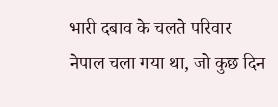भारी दबाव के चलते परिवार नेपाल चला गया था, जो कुछ दिन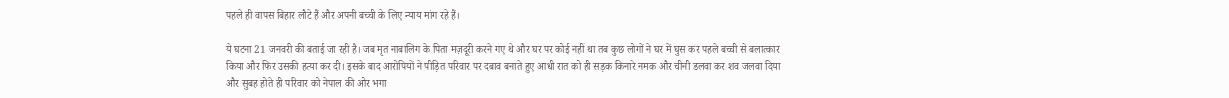पहले ही वापस बिहार लौटे हैं और अपनी बच्ची के लिए न्याय मांग रहे हैं।

ये घटना 21 जनवरी की बताई जा रही है। जब मृत नाबालिग के पिता मज़दूरी करने गए थे और घर पर कोई नहीं था तब कुछ लोगों ने घर में घुस कर पहले बच्ची से बलात्कार किया और फिर उसकी हत्या कर दी। इसके बाद आरोपियों ने पीड़ित परिवार पर दबाव बनाते हुए आधी रात को ही सड़क किनारे नमक और चीनी डलवा कर शव जलवा दिया और सुबह होते ही परिवार को नेपाल की ओर भगा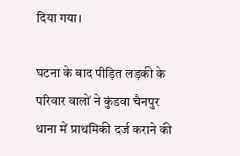दिया गया।

घटना के बाद पीड़ित लड़की के परिवार वालों ने कुंडवा चैनपुर थाना में प्राथमिकी दर्ज कराने की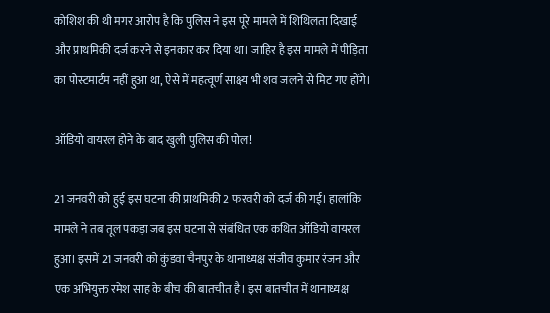कोशिश की थी मगर आरोप है कि पुलिस ने इस पूरे मामले में शिथिलता दिखाई और प्राथमिकी दर्ज करने से इनकार कर दिया था। जाहिर है इस मामले में पीड़िता का पोस्टमार्टम नहीं हुआ था, ऐसे में महत्वूर्ण साक्ष्य भी शव जलने से मिट गए होंगे।

ऑडियो वायरल होने के बाद खुली पुलिस की पोल!

21 जनवरी को हुई इस घटना की प्राथमिकी 2 फरवरी को दर्ज की गई। हालांकि मामले ने तब तूल पकड़ा जब इस घटना से संबंधित एक कथित ऑडियो वायरल हुआ। इसमें 21 जनवरी को कुंडवा चैनपुर के थानाध्यक्ष संजीव कुमार रंजन और एक अभियुक्त रमेश साह के बीच की बातचीत है। इस बातचीत में थानाध्यक्ष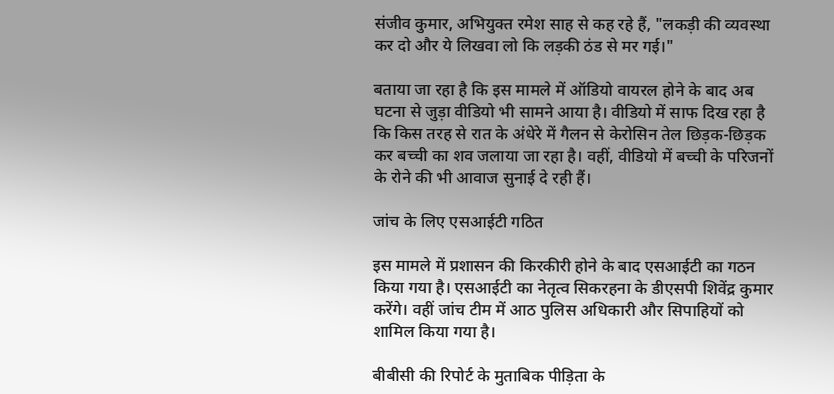संजीव कुमार, अभियुक्त रमेश साह से कह रहे हैं, "लकड़ी की व्यवस्था कर दो और ये लिखवा लो कि लड़की ठंड से मर गई।"

बताया जा रहा है कि इस मामले में ऑडियो वायरल होने के बाद अब घटना से जुड़ा वीडियो भी सामने आया है। वीडियो में साफ दिख रहा है कि किस तरह से रात के अंधेरे में गैलन से केरोसिन तेल छिड़क-छिड़क कर बच्ची का शव जलाया जा रहा है। वहीं, वीडियो में बच्ची के परिजनों के रोने की भी आवाज सुनाई दे रही हैं।

जांच के लिए एसआईटी गठित

इस मामले में प्रशासन की किरकीरी होने के बाद एसआईटी का गठन किया गया है। एसआईटी का नेतृत्व सिकरहना के डीएसपी शिवेंद्र कुमार करेंगे। वहीं जांच टीम में आठ पुलिस अधिकारी और सिपाहियों को शामिल किया गया है।

बीबीसी की रिपोर्ट के मुताबिक पीड़िता के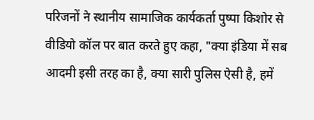परिजनों ने स्थानीय सामाजिक कार्यकर्ता पुष्पा किशोर से वीडियो कॉल पर बात करते हुए कहा, "क्या इंडिया में सब आदमी इसी तरह का है, क्या सारी पुलिस ऐसी है, हमें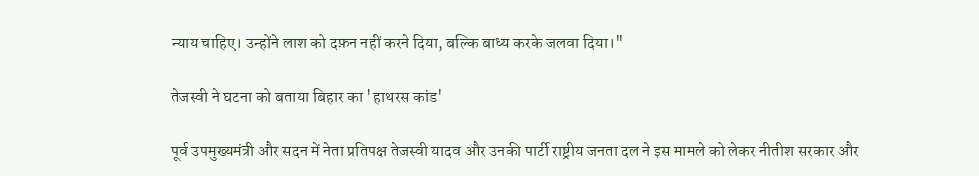न्याय चाहिए। उन्होंने लाश को दफ़न नहीं करने दिया, बल्कि बाध्य करके जलवा दिया।"

तेजस्वी ने घटना को बताया बिहार का 'हाथरस कांड'

पूर्व उपमुख्यमंत्री और सदन में नेता प्रतिपक्ष तेजस्वी यादव और उनकी पार्टी राष्ट्रीय जनता दल ने इस मामले को लेकर नीतीश सरकार और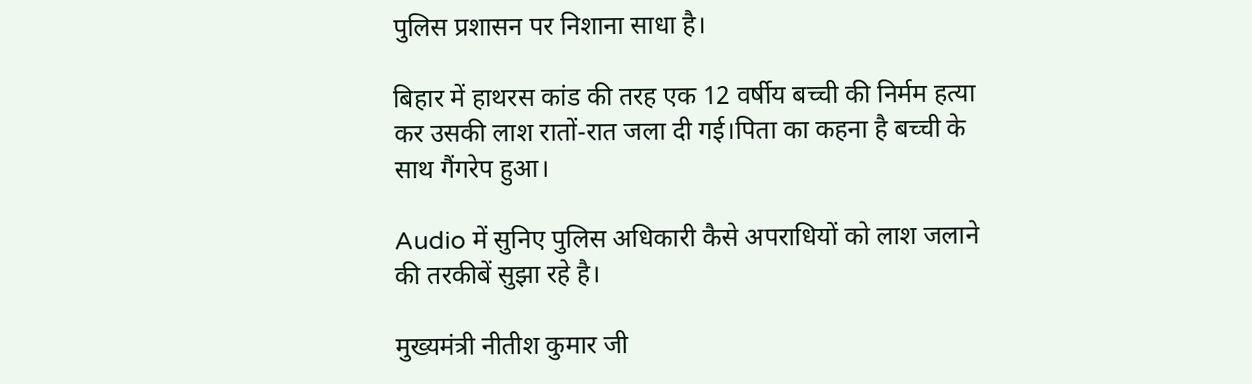पुलिस प्रशासन पर निशाना साधा है।

बिहार में हाथरस कांड की तरह एक 12 वर्षीय बच्ची की निर्मम हत्या कर उसकी लाश रातों-रात जला दी गई।पिता का कहना है बच्ची के साथ गैंगरेप हुआ।

Audio में सुनिए पुलिस अधिकारी कैसे अपराधियों को लाश जलाने की तरकीबें सुझा रहे है।

मुख्यमंत्री नीतीश कुमार जी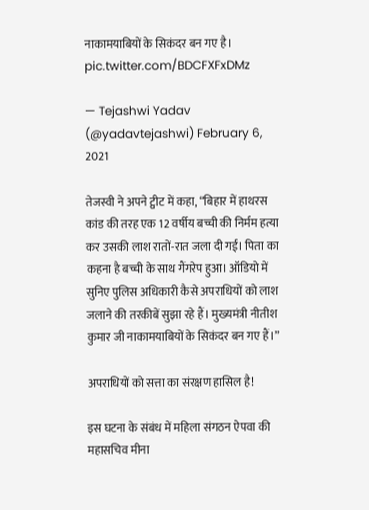नाकामयाबियों के सिकंदर बन गए है। pic.twitter.com/BDCFXFxDMz

— Tejashwi Yadav (@yadavtejashwi) February 6, 2021

तेजस्वी ने अपने ट्वीट में कहा, “बिहार में हाथरस कांड की तरह एक 12 वर्षीय बच्ची की निर्मम हत्या कर उसकी लाश रातों-रात जला दी गई। पिता का कहना है बच्ची के साथ गैंगरेप हुआ। ऑडियो में सुनिए पुलिस अधिकारी कैसे अपराधियों को लाश जलाने की तरकीबें सुझा रहे हैं। मुख्यमंत्री नीतीश कुमार जी नाकामयाबियों के सिकंदर बन गए हैं।”

अपराधियों को सत्ता का संरक्षण हासिल है!

इस घटना के संबंध में महिला संगठन ऐपवा की महासचिव मीना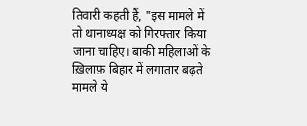तिवारी कहती हैं, "इस मामले में तो थानाध्यक्ष को गिरफ्तार किया जाना चाहिए। बाकी महिलाओं के ख़िलाफ़ बिहार में लगातार बढ़ते मामले ये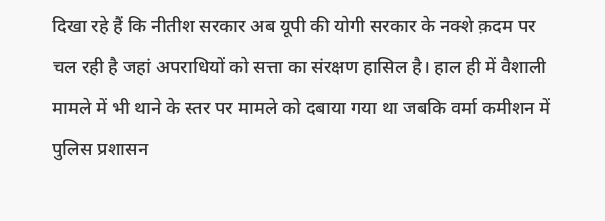दिखा रहे हैं कि नीतीश सरकार अब यूपी की योगी सरकार के नक्शे क़दम पर चल रही है जहां अपराधियों को सत्ता का संरक्षण हासिल है। हाल ही में वैशाली मामले में भी थाने के स्तर पर मामले को दबाया गया था जबकि वर्मा कमीशन में पुलिस प्रशासन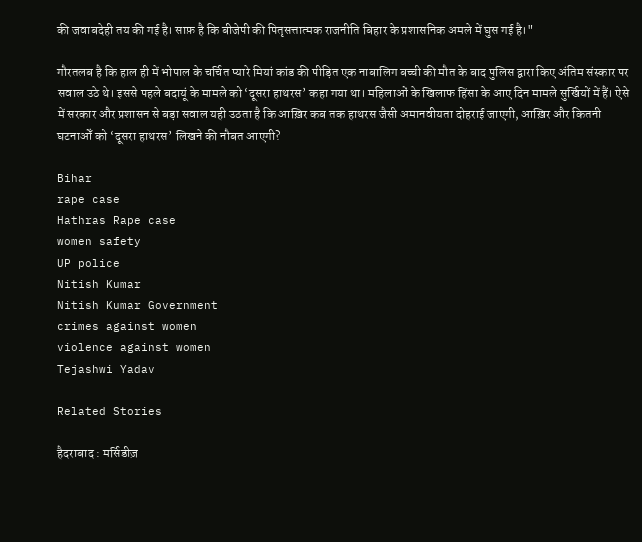की जवाबदेही तय की गई है। साफ़ है कि बीजेपी की पितृसत्तात्मक राजनीति बिहार के प्रशासनिक अमले में घुस गई है।"

गौरतलब है कि हाल ही में भोपाल के चर्चित प्‍यारे मियां कांड की पीड़ित एक नाबालिग बच्ची की मौत के बाद पुलिस द्वारा किए अंतिम संस्कार पर सवाल उठे थे। इससे पहले बदायूं के मामले को ‘दूसरा हाथरस’ कहा गया था। महिलाओं के खिलाफ हिंसा के आए दिन मामले सुर्खियों में हैं। ऐसे में सरकार और प्रशासन से बड़ा सवाल यही उठता है कि आख़िर कब तक हाथरस जैसी अमानवीयता दोहराई जाएगी, आख़िर और कितनी घटनाओँ को ‘दूसरा हाथरस’ लिखने की नौबत आएगी?

Bihar
rape case
Hathras Rape case
women safety
UP police
Nitish Kumar
Nitish Kumar Government
crimes against women
violence against women
Tejashwi Yadav

Related Stories

हैदराबाद : मर्सिडीज़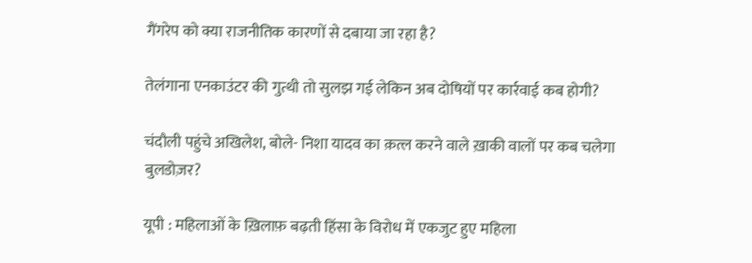गैंगरेप को क्या राजनीतिक कारणों से दबाया जा रहा है?

तेलंगाना एनकाउंटर की गुत्थी तो सुलझ गई लेकिन अब दोषियों पर कार्रवाई कब होगी?

चंदौली पहुंचे अखिलेश, बोले- निशा यादव का क़त्ल करने वाले ख़ाकी वालों पर कब चलेगा बुलडोज़र?

यूपी : महिलाओं के ख़िलाफ़ बढ़ती हिंसा के विरोध में एकजुट हुए महिला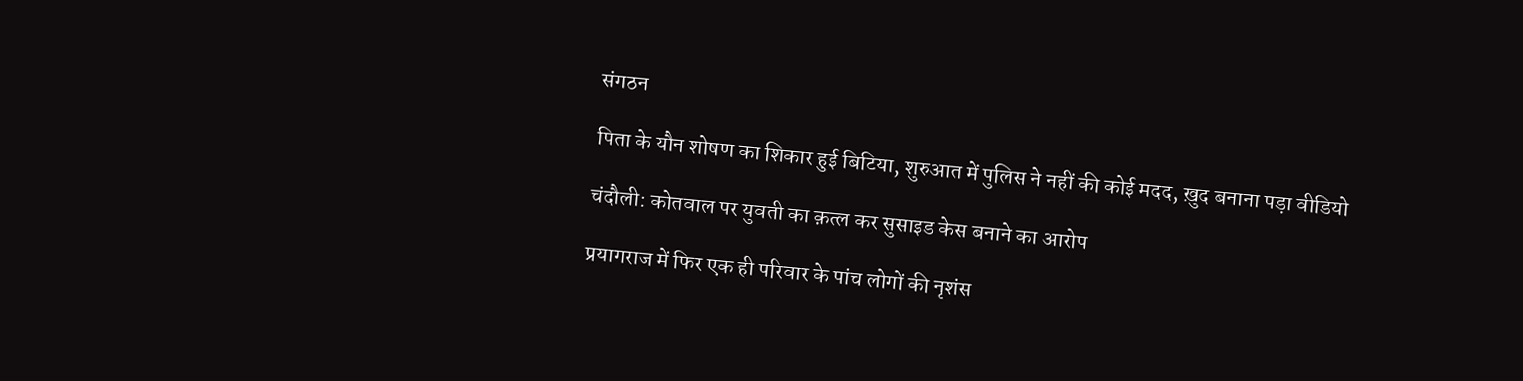संगठन

पिता के यौन शोषण का शिकार हुई बिटिया, शुरुआत में पुलिस ने नहीं की कोई मदद, ख़ुद बनाना पड़ा वीडियो

चंदौली: कोतवाल पर युवती का क़त्ल कर सुसाइड केस बनाने का आरोप

प्रयागराज में फिर एक ही परिवार के पांच लोगों की नृशंस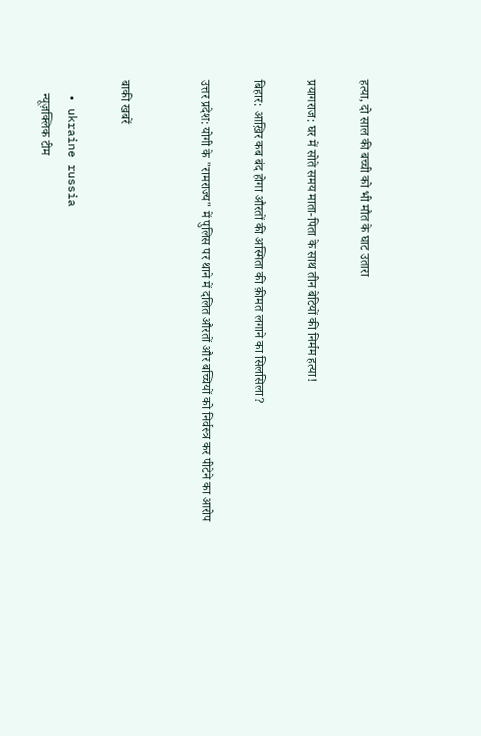हत्या, दो साल की बच्ची को भी मौत के घाट उतारा

प्रयागराज: घर में सोते समय माता-पिता के साथ तीन बेटियों की निर्मम हत्या!

बिहार: आख़िर कब बंद होगा औरतों की अस्मिता की क़ीमत लगाने का सिलसिला?

उत्तर प्रदेश: योगी के "रामराज्य" में पुलिस पर थाने में दलित औरतों और बच्चियों को निर्वस्त्र कर पीटेने का आरोप


बाकी खबरें

  • ukraine russia
    न्यूज़क्लिक टीम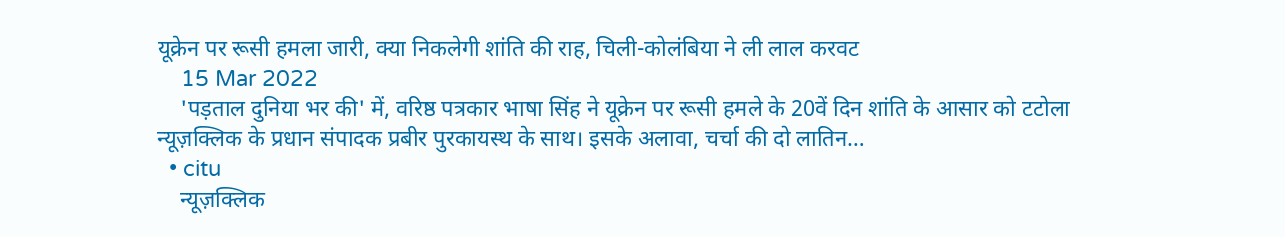यूक्रेन पर रूसी हमला जारी, क्या निकलेगी शांति की राह, चिली-कोलंबिया ने ली लाल करवट
    15 Mar 2022
    'पड़ताल दुनिया भर की' में, वरिष्ठ पत्रकार भाषा सिंह ने यूक्रेन पर रूसी हमले के 20वें दिन शांति के आसार को टटोला न्यूज़क्लिक के प्रधान संपादक प्रबीर पुरकायस्थ के साथ। इसके अलावा, चर्चा की दो लातिन…
  • citu
    न्यूज़क्लिक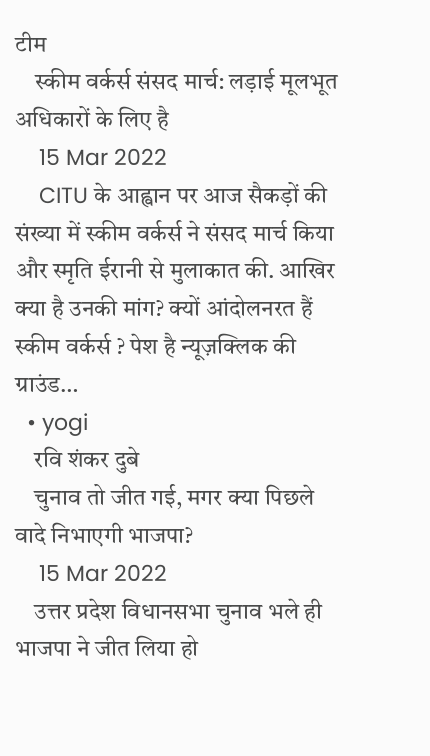टीम
    स्कीम वर्कर्स संसद मार्च: लड़ाई मूलभूत अधिकारों के लिए है
    15 Mar 2022
    CITU के आह्वान पर आज सैकड़ों की संख्या में स्कीम वर्कर्स ने संसद मार्च किया और स्मृति ईरानी से मुलाकात की. आखिर क्या है उनकी मांग? क्यों आंदोलनरत हैं स्कीम वर्कर्स ? पेश है न्यूज़क्लिक की ग्राउंड…
  • yogi
    रवि शंकर दुबे
    चुनाव तो जीत गई, मगर क्या पिछले वादे निभाएगी भाजपा?
    15 Mar 2022
    उत्तर प्रदेश विधानसभा चुनाव भले ही भाजपा ने जीत लिया हो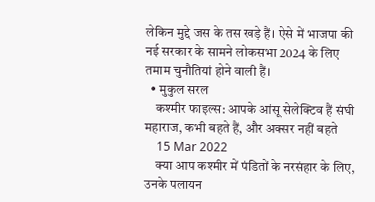लेकिन मुद्दे जस के तस खड़े हैं। ऐसे में भाजपा की नई सरकार के सामने लोकसभा 2024 के लिए तमाम चुनौतियां होने वाली हैं।
  • मुकुल सरल
    कश्मीर फाइल्स: आपके आंसू सेलेक्टिव हैं संघी महाराज, कभी बहते हैं, और अक्सर नहीं बहते
    15 Mar 2022
    क्या आप कश्मीर में पंडितों के नरसंहार के लिए, उनके पलायन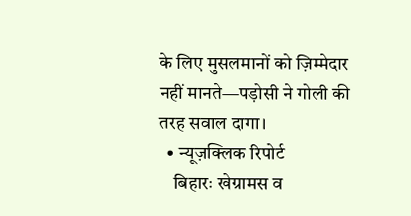के लिए मुसलमानों को ज़िम्मेदार नहीं मानते—पड़ोसी ने गोली की तरह सवाल दागा।
  • न्यूज़क्लिक रिपोर्ट
    बिहारः खेग्रामस व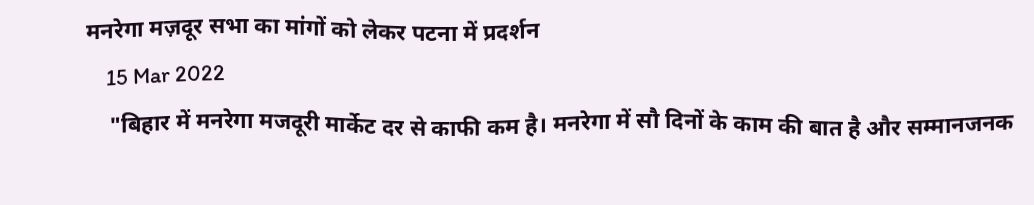मनरेगा मज़दूर सभा का मांगों को लेकर पटना में प्रदर्शन
    15 Mar 2022
    "बिहार में मनरेगा मजदूरी मार्केट दर से काफी कम है। मनरेगा में सौ दिनों के काम की बात है और सम्मानजनक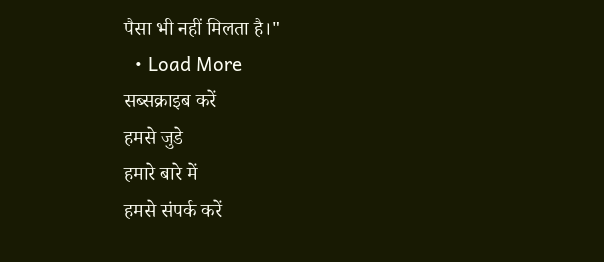पैसा भी नहीं मिलता है।"
  • Load More
सब्सक्राइब करें
हमसे जुडे
हमारे बारे में
हमसे संपर्क करें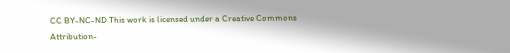CC BY-NC-ND This work is licensed under a Creative Commons Attribution-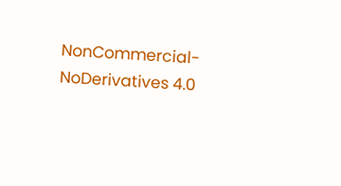NonCommercial-NoDerivatives 4.0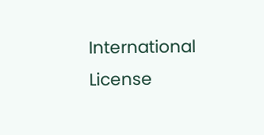International License